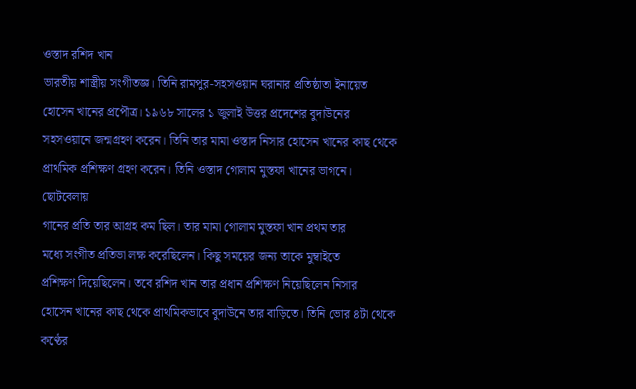ওস্তাদ রশিদ খান
ভারতীয় শাস্ত্রীয় সংগীতজ্ঞ। তিনি রামপুর-সহসওয়ান ঘরানার প্রতিষ্ঠাতা ইনায়েত
হোসেন খানের প্রপৌত্র। ১৯৬৮ সালের ১ জুলাই উত্তর প্রদেশের বুদাউনের
সহসওয়ানে জন্মগ্রহণ করেন। তিনি তার মামা ওস্তাদ নিসার হোসেন খানের কাছ থেকে
প্রাথমিক প্রশিক্ষণ গ্রহণ করেন। তিনি ওস্তাদ গোলাম মুস্তফা খানের ভাগনে।
ছোটবেলায়
গানের প্রতি তার আগ্রহ কম ছিল। তার মামা গোলাম মুস্তফা খান প্রথম তার
মধ্যে সংগীত প্রতিভা লক্ষ করেছিলেন। কিছু সময়ের জন্য তাকে মুম্বাইতে
প্রশিক্ষণ দিয়েছিলেন। তবে রশিদ খান তার প্রধান প্রশিক্ষণ নিয়েছিলেন নিসার
হোসেন খানের কাছ থেকে প্রাথমিকভাবে বুদাউনে তার বাড়িতে। তিনি ভোর ৪টা থেকে
কণ্ঠের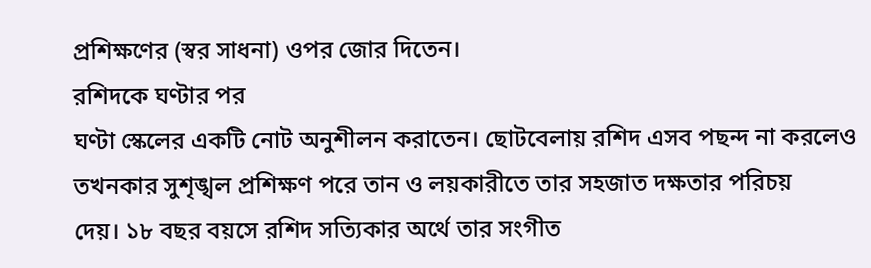প্রশিক্ষণের (স্বর সাধনা) ওপর জোর দিতেন।
রশিদকে ঘণ্টার পর
ঘণ্টা স্কেলের একটি নোট অনুশীলন করাতেন। ছোটবেলায় রশিদ এসব পছন্দ না করলেও
তখনকার সুশৃঙ্খল প্রশিক্ষণ পরে তান ও লয়কারীতে তার সহজাত দক্ষতার পরিচয়
দেয়। ১৮ বছর বয়সে রশিদ সত্যিকার অর্থে তার সংগীত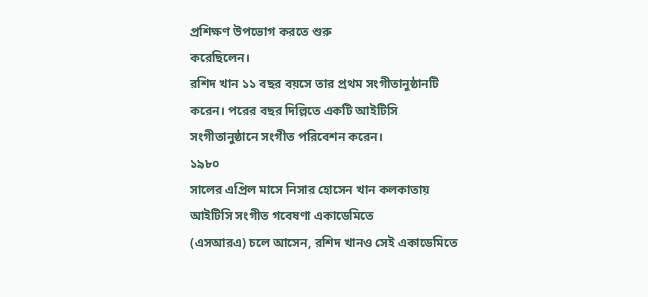প্রশিক্ষণ উপভোগ করতে শুরু
করেছিলেন।
রশিদ খান ১১ বছর বয়সে তার প্রথম সংগীতানুষ্ঠানটি করেন। পরের বছর দিল্লিতে একটি আইটিসি সংগীতানুষ্ঠানে সংগীত পরিবেশন করেন।
১৯৮০
সালের এপ্রিল মাসে নিসার হোসেন খান কলকাতায় আইটিসি সংগীত গবেষণা একাডেমিতে
(এসআরএ) চলে আসেন, রশিদ খানও সেই একাডেমিতে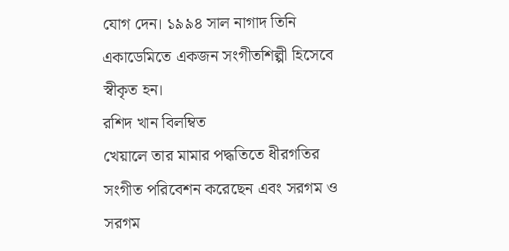যোগ দেন। ১৯৯৪ সাল নাগাদ তিনি
একাডেমিতে একজন সংগীতশিল্পী হিসেবে স্বীকৃত হন।
রশিদ খান বিলম্বিত
খেয়ালে তার মামার পদ্ধতিতে ধীরগতির সংগীত পরিবেশন করেছেন এবং সরগম ও সরগম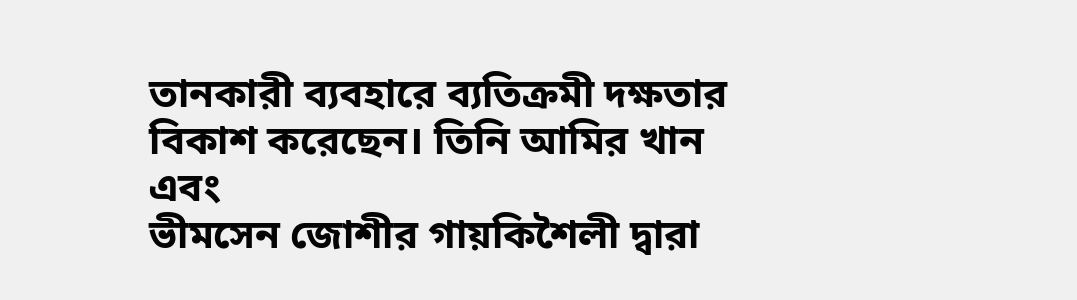তানকারী ব্যবহারে ব্যতিক্রমী দক্ষতার বিকাশ করেছেন। তিনি আমির খান এবং
ভীমসেন জোশীর গায়কিশৈলী দ্বারা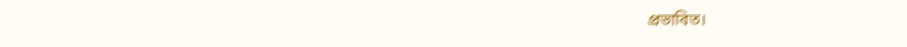প্রভাবিত।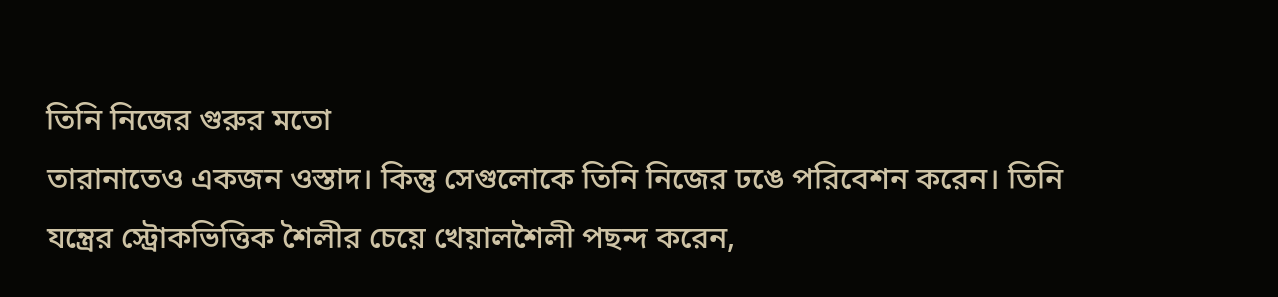তিনি নিজের গুরুর মতো
তারানাতেও একজন ওস্তাদ। কিন্তু সেগুলোকে তিনি নিজের ঢঙে পরিবেশন করেন। তিনি
যন্ত্রের স্ট্রোকভিত্তিক শৈলীর চেয়ে খেয়ালশৈলী পছন্দ করেন,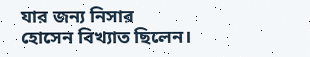যার জন্য নিসার
হোসেন বিখ্যাত ছিলেন।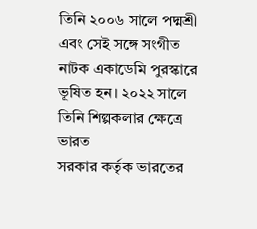তিনি ২০০৬ সালে পদ্মশ্রী এবং সেই সঙ্গে সংগীত
নাটক একাডেমি পুরস্কারে ভূষিত হন। ২০২২ সালে তিনি শিল্পকলার ক্ষেত্রে ভারত
সরকার কর্তৃক ভারতের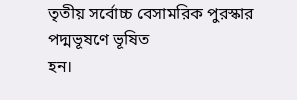তৃতীয় সর্বোচ্চ বেসামরিক পুরস্কার পদ্মভূষণে ভূষিত
হন।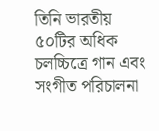তিনি ভারতীয় ৫০টির অধিক চলচ্চিত্রে গান এবং সংগীত পরিচালনা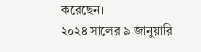করেছেন।
২০২৪ সালের ৯ জানুয়ারি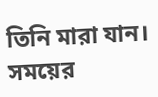তিনি মারা যান।
সময়ের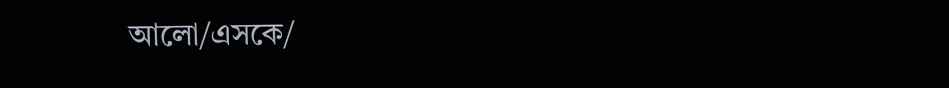আলো/এসকে/